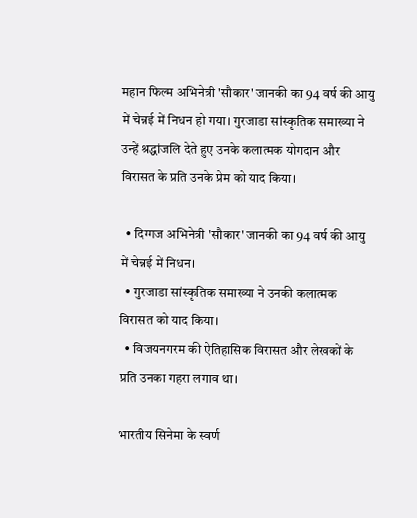महान फिल्म अभिनेत्री 'सौकार' जानकी का 94 वर्ष की आयु में चेन्नई में निधन हो गया। गुरजाडा सांस्कृतिक समाख्या ने उन्हें श्रद्धांजलि देते हुए उनके कलात्मक योगदान और विरासत के प्रति उनके प्रेम को याद किया।

  • दिग्गज अभिनेत्री 'सौकार' जानकी का 94 वर्ष की आयु में चेन्नई में निधन।
  • गुरजाडा सांस्कृतिक समाख्या ने उनकी कलात्मक विरासत को याद किया।
  • विजयनगरम की ऐतिहासिक विरासत और लेखकों के प्रति उनका गहरा लगाव था।

भारतीय सिनेमा के स्वर्ण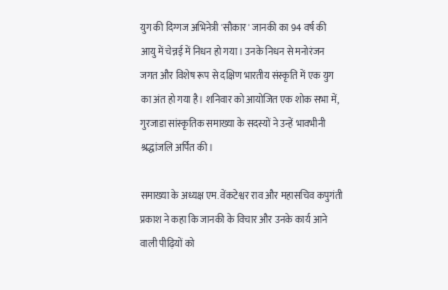युग की दिग्गज अभिनेत्री 'सौकार' जानकी का 94 वर्ष की आयु में चेन्नई में निधन हो गया। उनके निधन से मनोरंजन जगत और विशेष रूप से दक्षिण भारतीय संस्कृति में एक युग का अंत हो गया है। शनिवार को आयोजित एक शोक सभा में, गुरजाडा सांस्कृतिक समाख्या के सदस्यों ने उन्हें भावभीनी श्रद्धांजलि अर्पित की।

समाख्या के अध्यक्ष एम. वेंकटेश्वर राव और महासचिव कपुगंती प्रकाश ने कहा कि जानकी के विचार और उनके कार्य आने वाली पीढ़ियों को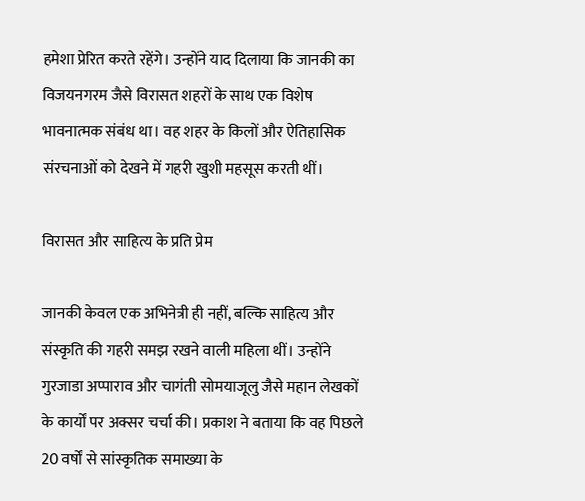हमेशा प्रेरित करते रहेंगे। उन्होंने याद दिलाया कि जानकी का विजयनगरम जैसे विरासत शहरों के साथ एक विशेष भावनात्मक संबंध था। वह शहर के किलों और ऐतिहासिक संरचनाओं को देखने में गहरी खुशी महसूस करती थीं।

विरासत और साहित्य के प्रति प्रेम

जानकी केवल एक अभिनेत्री ही नहीं, बल्कि साहित्य और संस्कृति की गहरी समझ रखने वाली महिला थीं। उन्होंने गुरजाडा अप्पाराव और चागंती सोमयाजूलु जैसे महान लेखकों के कार्यों पर अक्सर चर्चा की। प्रकाश ने बताया कि वह पिछले 20 वर्षों से सांस्कृतिक समाख्या के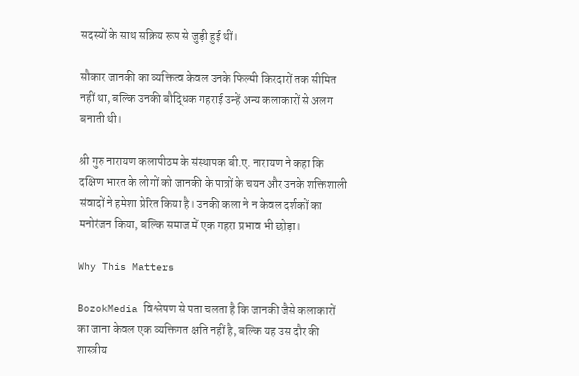सदस्यों के साथ सक्रिय रूप से जुड़ी हुई थीं।

सौकार जानकी का व्यक्तित्व केवल उनके फिल्मी किरदारों तक सीमित नहीं था, बल्कि उनकी बौद्धिक गहराई उन्हें अन्य कलाकारों से अलग बनाती थी।

श्री गुरु नारायण कलापीठम के संस्थापक बी.ए. नारायण ने कहा कि दक्षिण भारत के लोगों को जानकी के पात्रों के चयन और उनके शक्तिशाली संवादों ने हमेशा प्रेरित किया है। उनकी कला ने न केवल दर्शकों का मनोरंजन किया, बल्कि समाज में एक गहरा प्रभाव भी छोड़ा।

Why This Matters

BozokMedia विश्लेषण से पता चलता है कि जानकी जैसे कलाकारों का जाना केवल एक व्यक्तिगत क्षति नहीं है, बल्कि यह उस दौर की शास्त्रीय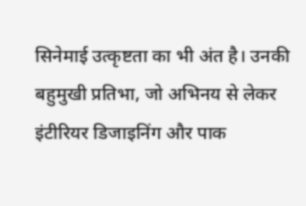सिनेमाई उत्कृष्टता का भी अंत है। उनकी बहुमुखी प्रतिभा, जो अभिनय से लेकर इंटीरियर डिजाइनिंग और पाक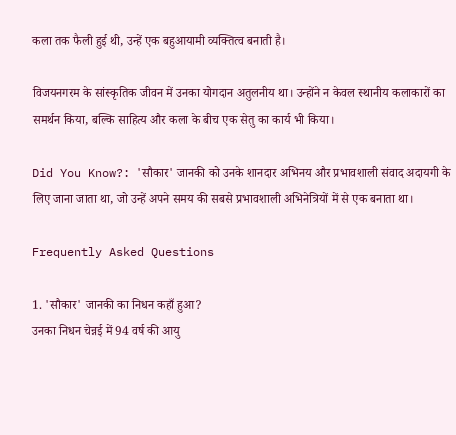कला तक फैली हुई थी, उन्हें एक बहुआयामी व्यक्तित्व बनाती है।

विजयनगरम के सांस्कृतिक जीवन में उनका योगदान अतुलनीय था। उन्होंने न केवल स्थानीय कलाकारों का समर्थन किया, बल्कि साहित्य और कला के बीच एक सेतु का कार्य भी किया।

Did You Know?: 'सौकार' जानकी को उनके शानदार अभिनय और प्रभावशाली संवाद अदायगी के लिए जाना जाता था, जो उन्हें अपने समय की सबसे प्रभावशाली अभिनेत्रियों में से एक बनाता था।

Frequently Asked Questions

1. 'सौकार' जानकी का निधन कहाँ हुआ?
उनका निधन चेन्नई में 94 वर्ष की आयु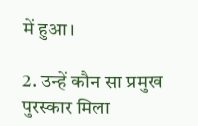में हुआ।

2. उन्हें कौन सा प्रमुख पुरस्कार मिला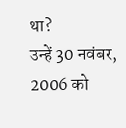था?
उन्हें 30 नवंबर, 2006 को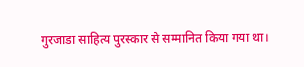गुरजाडा साहित्य पुरस्कार से सम्मानित किया गया था।